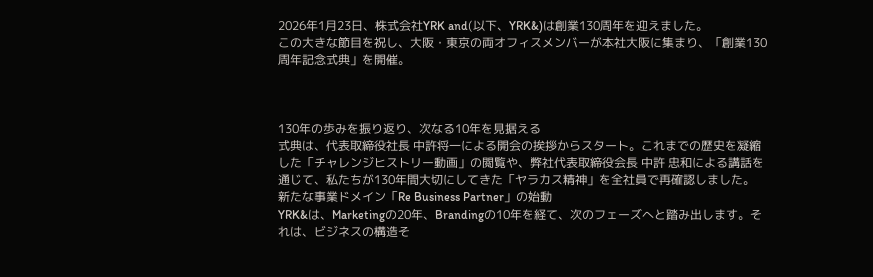2026年1月23日、株式会社YRK and(以下、YRK&)は創業130周年を迎えました。
この大きな節目を祝し、大阪・東京の両オフィスメンバーが本社大阪に集まり、「創業130周年記念式典」を開催。



130年の歩みを振り返り、次なる10年を見据える
式典は、代表取締役社長 中許将一による開会の挨拶からスタート。これまでの歴史を凝縮した「チャレンジヒストリー動画」の閲覧や、弊社代表取締役会長 中許 忠和による講話を通じて、私たちが130年間大切にしてきた「ヤラカス精神」を全社員で再確認しました。
新たな事業ドメイン「Re Business Partner」の始動
YRK&は、Marketingの20年、Brandingの10年を経て、次のフェーズへと踏み出します。それは、ビジネスの構造そ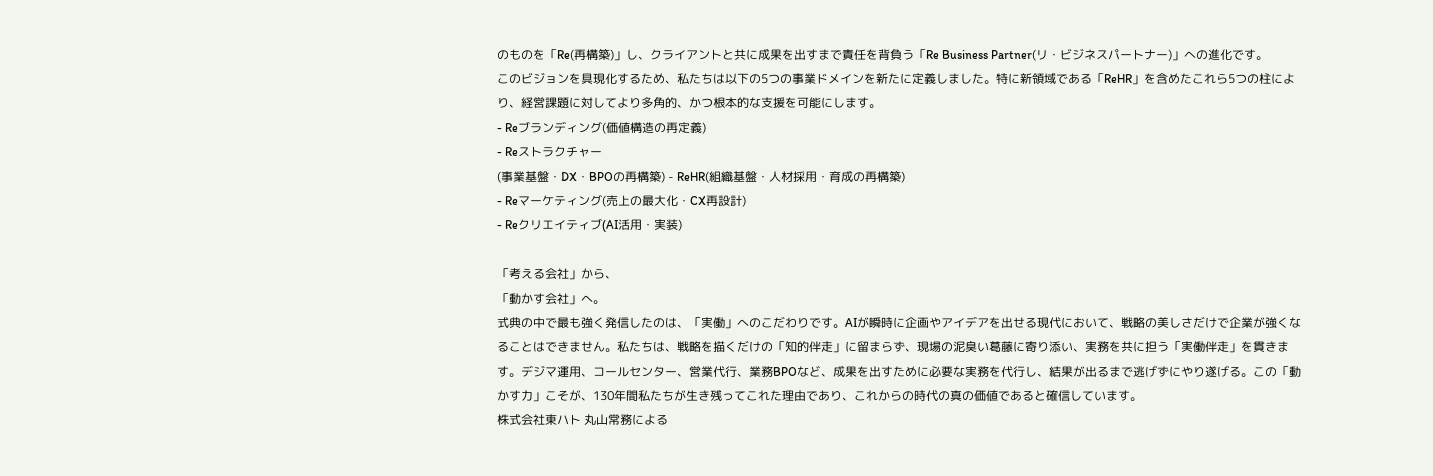のものを「Re(再構築)」し、クライアントと共に成果を出すまで責任を背負う「Re Business Partner(リ・ビジネスパートナー)」への進化です。
このビジョンを具現化するため、私たちは以下の5つの事業ドメインを新たに定義しました。特に新領域である「ReHR」を含めたこれら5つの柱により、経営課題に対してより多角的、かつ根本的な支援を可能にします。
- Reブランディング(価値構造の再定義)
- Reストラクチャー
(事業基盤・DX・BPOの再構築) - ReHR(組織基盤・人材採用・育成の再構築)
- Reマーケティング(売上の最大化・CX再設計)
- Reクリエイティブ(AI活用・実装)

「考える会社」から、
「動かす会社」へ。
式典の中で最も強く発信したのは、「実働」へのこだわりです。AIが瞬時に企画やアイデアを出せる現代において、戦略の美しさだけで企業が強くなることはできません。私たちは、戦略を描くだけの「知的伴走」に留まらず、現場の泥臭い葛藤に寄り添い、実務を共に担う「実働伴走」を貫きます。デジマ運用、コールセンター、営業代行、業務BPOなど、成果を出すために必要な実務を代行し、結果が出るまで逃げずにやり遂げる。この「動かす力」こそが、130年間私たちが生き残ってこれた理由であり、これからの時代の真の価値であると確信しています。
株式会社東ハト 丸山常務による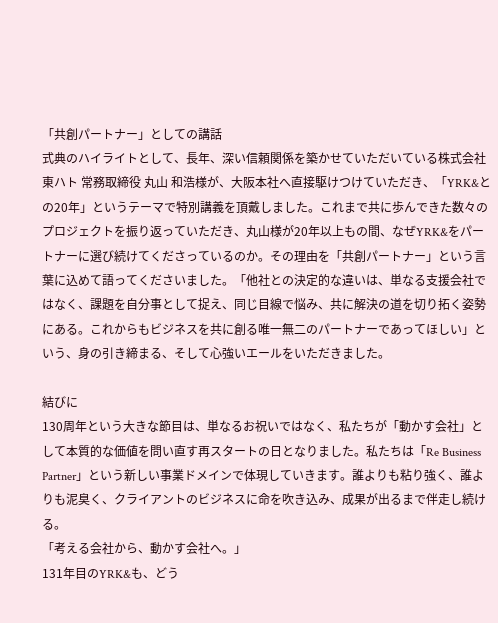「共創パートナー」としての講話
式典のハイライトとして、長年、深い信頼関係を築かせていただいている株式会社東ハト 常務取締役 丸山 和浩様が、大阪本社へ直接駆けつけていただき、「YRK&との20年」というテーマで特別講義を頂戴しました。これまで共に歩んできた数々のプロジェクトを振り返っていただき、丸山様が20年以上もの間、なぜYRK&をパートナーに選び続けてくださっているのか。その理由を「共創パートナー」という言葉に込めて語ってくださいました。「他社との決定的な違いは、単なる支援会社ではなく、課題を自分事として捉え、同じ目線で悩み、共に解決の道を切り拓く姿勢にある。これからもビジネスを共に創る唯一無二のパートナーであってほしい」という、身の引き締まる、そして心強いエールをいただきました。

結びに
130周年という大きな節目は、単なるお祝いではなく、私たちが「動かす会社」として本質的な価値を問い直す再スタートの日となりました。私たちは「Re Business Partner」という新しい事業ドメインで体現していきます。誰よりも粘り強く、誰よりも泥臭く、クライアントのビジネスに命を吹き込み、成果が出るまで伴走し続ける。
「考える会社から、動かす会社へ。」
131年目のYRK&も、どう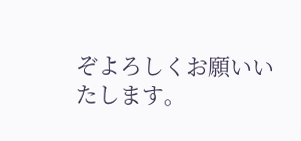ぞよろしくお願いいたします。